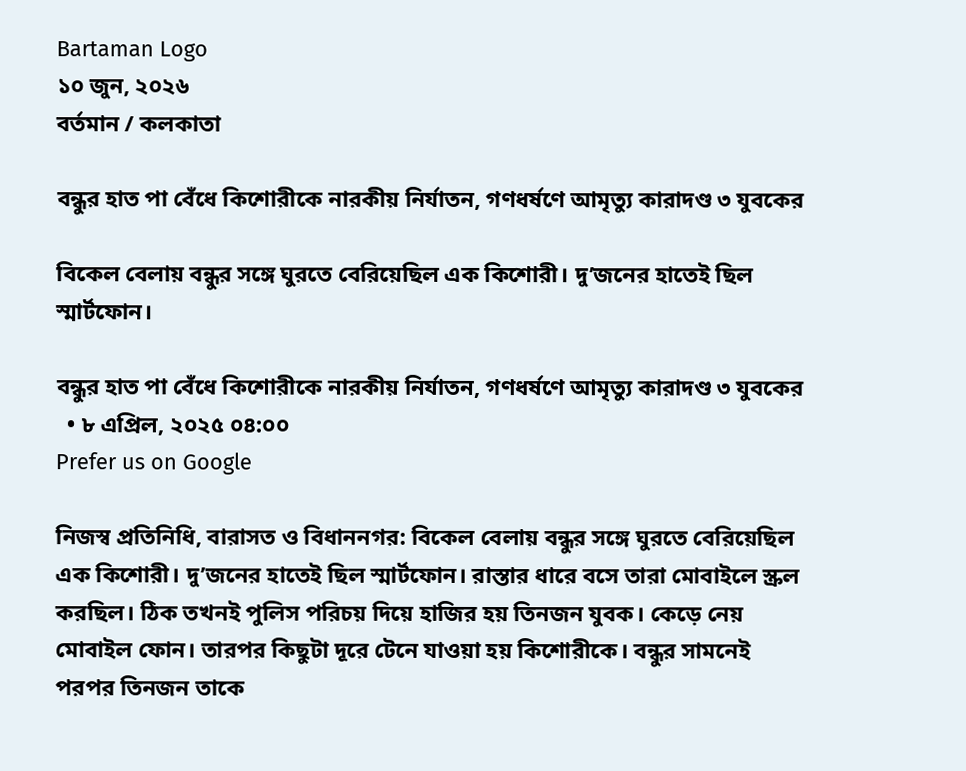Bartaman Logo
১০ জুন, ২০২৬
বর্তমান / কলকাতা

বন্ধুর হাত পা বেঁধে কিশোরীকে নারকীয় নির্যাতন, গণধর্ষণে আমৃত্যু কারাদণ্ড ৩ যুবকের

বিকেল বেলায় বন্ধুর সঙ্গে ঘুরতে বেরিয়েছিল এক কিশোরী। দু’জনের হাতেই ছিল স্মার্টফোন।

বন্ধুর হাত পা বেঁধে কিশোরীকে নারকীয় নির্যাতন, গণধর্ষণে আমৃত্যু কারাদণ্ড ৩ যুবকের
  • ৮ এপ্রিল, ২০২৫ ০৪:০০
Prefer us on Google

নিজস্ব প্রতিনিধি, বারাসত ও বিধাননগর: বিকেল বেলায় বন্ধুর সঙ্গে ঘুরতে বেরিয়েছিল এক কিশোরী। দু’জনের হাতেই ছিল স্মার্টফোন। রাস্তার ধারে বসে তারা মোবাইলে স্ক্রল করছিল। ঠিক তখনই পুলিস পরিচয় দিয়ে হাজির হয় তিনজন যুবক। কেড়ে নেয় মোবাইল ফোন। তারপর কিছুটা দূরে টেনে যাওয়া হয় কিশোরীকে। বন্ধুর সামনেই পরপর তিনজন তাকে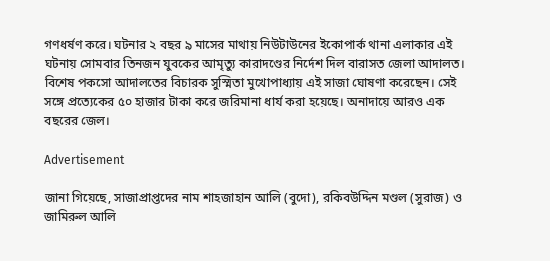গণধর্ষণ করে। ঘটনার ২ বছর ৯ মাসের মাথায় নিউটাউনের ইকোপার্ক থানা এলাকার এই ঘটনায় সোমবার তিনজন যুবকের আমৃত্যু কারাদণ্ডের নির্দেশ দিল বারাসত জেলা আদালত। বিশেষ পকসো আদালতের বিচারক সুস্মিতা মুখোপাধ্যায় এই সাজা ঘোষণা করেছেন। সেই সঙ্গে প্রত্যেকের ৫০ হাজার টাকা করে জরিমানা ধার্য করা হয়েছে। অনাদায়ে আরও এক বছরের জেল।

Advertisement

জানা গিয়েছে, সাজাপ্রাপ্তদের নাম শাহজাহান আলি (বুদো), রকিবউদ্দিন মণ্ডল (সুরাজ) ও জামিরুল আলি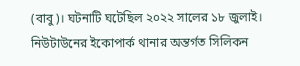(বাবু)। ঘটনাটি ঘটেছিল ২০২২ সালের ১৮ জুলাই। নিউটাউনের ইকোপার্ক থানার অন্তর্গত সিলিকন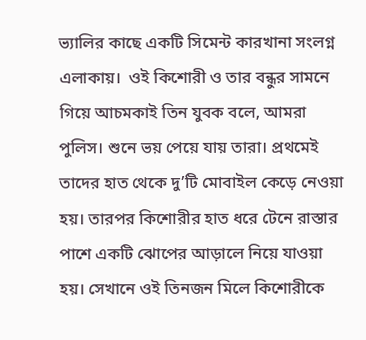ভ্যালির কাছে একটি সিমেন্ট কারখানা সংলগ্ন এলাকায়।  ওই কিশোরী ও তার বন্ধুর সামনে গিয়ে আচমকাই তিন যুবক বলে, আমরা পুলিস। শুনে ভয় পেয়ে যায় তারা। প্রথমেই তাদের হাত থেকে দু’টি মোবাইল কেড়ে নেওয়া হয়। তারপর কিশোরীর হাত ধরে টেনে রাস্তার পাশে একটি ঝোপের আড়ালে নিয়ে যাওয়া হয়। সেখানে ওই তিনজন মিলে কিশোরীকে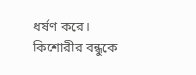ধর্ষণ করে। কিশোরীর বন্ধুকে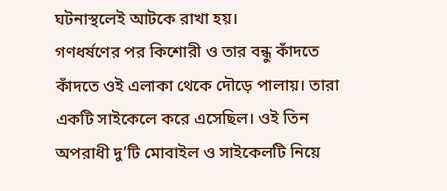ঘটনাস্থলেই আটকে রাখা হয়।
গণধর্ষণের পর কিশোরী ও তার বন্ধু কাঁদতে কাঁদতে ওই এলাকা থেকে দৌড়ে পালায়। তারা একটি সাইকেলে করে এসেছিল। ওই তিন অপরাধী দু’টি মোবাইল ও সাইকেলটি নিয়ে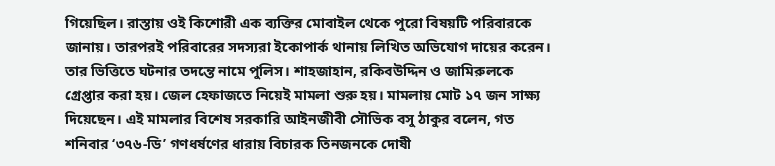গিয়েছিল। রাস্তায় ওই কিশোরী এক ব্যক্তির মোবাইল থেকে পুরো বিষয়টি পরিবারকে জানায়। তারপরই পরিবারের সদস্যরা ইকোপার্ক থানায় লিখিত অভিযোগ দায়ের করেন। তার ভিত্তিতে ঘটনার তদন্তে নামে পুলিস। শাহজাহান, রকিবউদ্দিন ও জামিরুলকে গ্রেপ্তার করা হয়। জেল হেফাজতে নিয়েই মামলা শুরু হয়। মামলায় মোট ১৭ জন সাক্ষ্য দিয়েছেন। এই মামলার বিশেষ সরকারি আইনজীবী সৌভিক বসু ঠাকুর বলেন, গত শনিবার ‘৩৭৬-ডি’ গণধর্ষণের ধারায় বিচারক তিনজনকে দোষী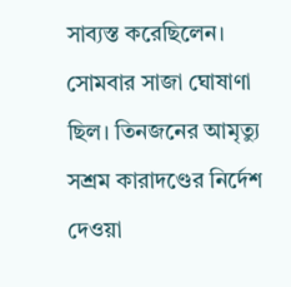সাব্যস্ত করেছিলেন। সোমবার সাজা ঘোষাণা ছিল। তিনজনের আমৃত্যু সশ্রম কারাদণ্ডের নির্দেশ দেওয়া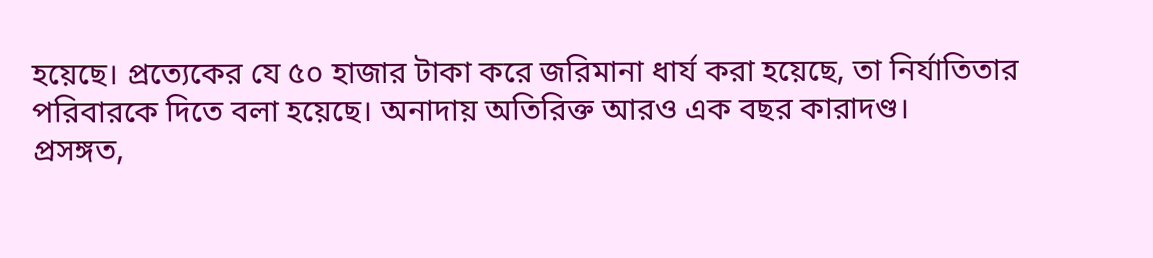হয়েছে। প্রত্যেকের যে ৫০ হাজার টাকা করে জরিমানা ধার্য করা হয়েছে, তা নির্যাতিতার পরিবারকে দিতে বলা হয়েছে। অনাদায় অতিরিক্ত আরও এক বছর কারাদণ্ড।
প্রসঙ্গত,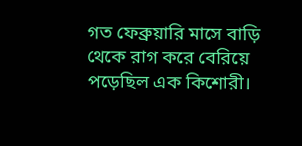গত ফেব্রুয়ারি মাসে বাড়ি থেকে রাগ করে বেরিয়ে পড়েছিল এক কিশোরী।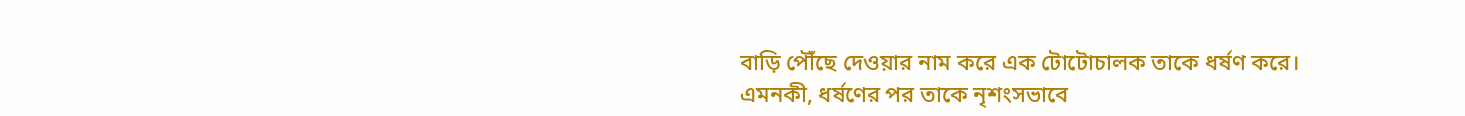বাড়ি পৌঁছে দেওয়ার নাম করে এক টোটোচালক তাকে ধর্ষণ করে। এমনকী, ধর্ষণের পর তাকে নৃশংসভাবে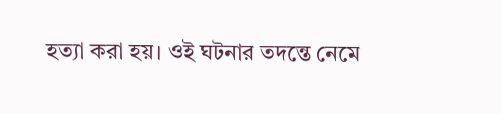হত্যা করা হয়। ওই ঘটনার তদন্তে নেমে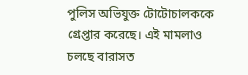পুলিস অভিযুক্ত টোটোচালককে গ্রেপ্তার করেছে। এই মামলাও চলছে বারাসত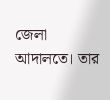জেলা আদালতে। তার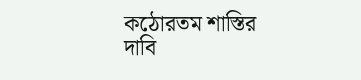কঠোরতম শাস্তির দাবি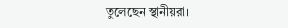তুলেছেন স্থানীয়রা।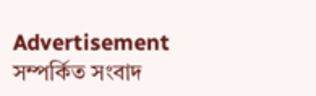Advertisement
সম্পর্কিত সংবাদ